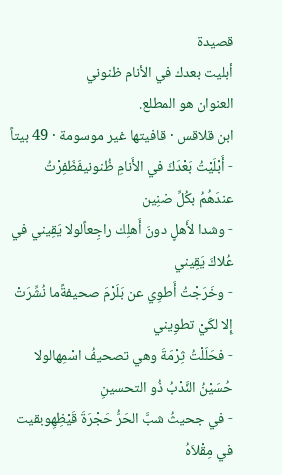قصيدة
أبليت بعدك في الأنام ظنوني
العنوان هو المطلع.
ابن قلاقس · قافيتها غير موسومة · 49 بيتاً
- أَبْلَيْتُ بَعْدَكَ في الأَنامِ ظُنونيفَظَفِرْتُ عندَهُمُ بكُلِّ ضنِين
- وشدا لأَهلٍ دونَ أَهلِك راجِعاًلولا يَقِيني في عُلاكَ يَقِيني
- وخَرَجْتُ أَطوِي عن بَلَرْمَ صحيفةًما نُشِّرَتْ إِلا لكَيْ تطوِيني
- فحَلَلْتُ ثِرْمَةَ وهي تصحيفُ اسْمِهالولا حُسَيْنُ النَّدْبُ ذُو التحسينِ
- في جحيثُ شبَّ الحَرُّ حَجْرَةَ قَيْظِهِوبقيت في مِقْلاَهُ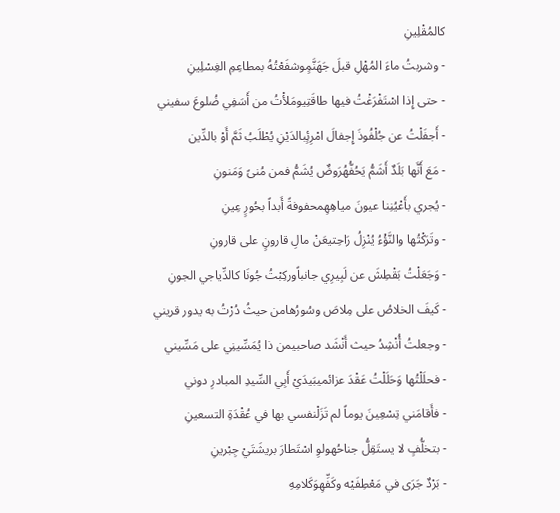كالمُقْلِينِ
- وشربتُ ماءَ المُهْلِ قبلَ جَهَنَّمٍوشفَعْتُهُ بمطاعِمِ الغِسْلِينِ
- حتى إِذا اسْتَفْرَغْتُ فيها طاقَتِيومَلأْتُ من أَسَفِي ضُلوعَ سفيني
- أَجفَلْتُ عن جُلْفُوذَ إِجفالَ امْرِئٍبالدَيْنِ يُطْلَبُ ثَمَّ أَوْ بالدِّين
- مَعَ أَنَّها بَلَدٌ أَشَمُّ يَحُفُّهُرَوضٌ يُشَمُّ فمن مُنىً وَمَنونِ
- يُجري بأَعْيُنِنا عيونَ مياهِهِمحفوفةً أَبداً بحُورٍ عِينِ
- وتَرَكْتُها والنَّؤْءُ يُنْزِلُ رَاحِتيعَنْ مالِ قارونٍ على قارونِ
- وَجَعَلْتُ بَقْطِشَ عن لَبِيرِي جانباًوركِبْتُ جُونَا كالدِّياجي الجونِ
- كَيفَ الخلاصُ على مِلاصَ وسُورُهامن حيثُ دُرْتُ به يدور قريني
- وجعلتُ أُنْشِدُ حيث أَنْشَد صاحبيمن ذا يُمَسِّينِي على مَسِّيني
- فحلَلْتُها وَحَلَلْتُ عَقْدَ عزائميبَيدَيْ أَبِي السِّيدِ المبادرِ دوني
- فأَقامَني تِسْعِينَ يوماً لم تَزَلْنفسي بها في عُقْدَةِ التسعينِ
- بتخلُّفٍ لا يستَقِلُّ جناحُهولوِ اسْتَطارَ بريشَتَيْ جِبْرينِ
- بَرْدٌ جَرَى في مَعْطِفَيْه وكَفِّهِوَكَلامِهِ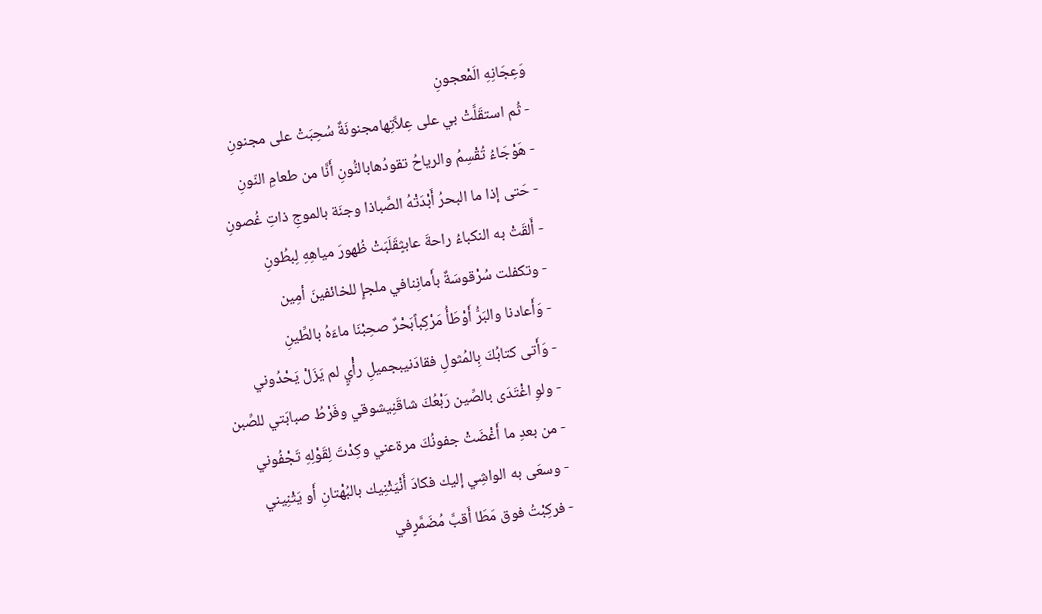وَعِجَانِهِ الَمْعجونِ
- ثُم استقَلَّتْ بي على عِلاَّتِهامجنونَةٌ سُحِبَتْ على مجنونِ
- هَوْجَاءُ تُقْسِمُ والرياحُ تقودُهابالنُّونِ أَنَّا من طعامِ النّونِ
- حَتى إذا ما البحرُ أَبْدَتْهُ الصَّباذا وجنَة بالموجِ ذاتِ غُصونِ
- أَلقَتْ به النكباءُ راحةَ عابثٍقَلَبَتْ ظُهورَ مياهِهِ لِبطُونِ
- وتكفلت سُرْقوسَةٌ بأَمانِنافي ملجإٍ للخائفينَ أمِين
- وَأَعادنا والبَرُّ أَوْطَأُ مَرْكِباًبَحْرٌ صحِبْنَا ماءَهُ بالطِّينِ
- وَأَتى كتابُكَ بِالمُثولِ فقادَنيبجميلِ رأْيٍ لم يَزَلْ يَحْدُوني
- ولوِ اغْتَدَى بالصِّين رَبْعُكَ شاقَنِيشوقي وفَرْطُ صبابَتي للصِّبن
- من بعدِ ما أَغْضَتْ جفونُكَ مرةعني وكِدْتَ لِقَوْلِهِ تَجْفُوني
- وسعَى به الواشِي إليك فكادَ أَنْيَثْنِيك بالبُهْتانِ أَو يَثْنِيني
- فركِبْتُ فوق مَطَا أَقبَّ مُضَمَّرٍفي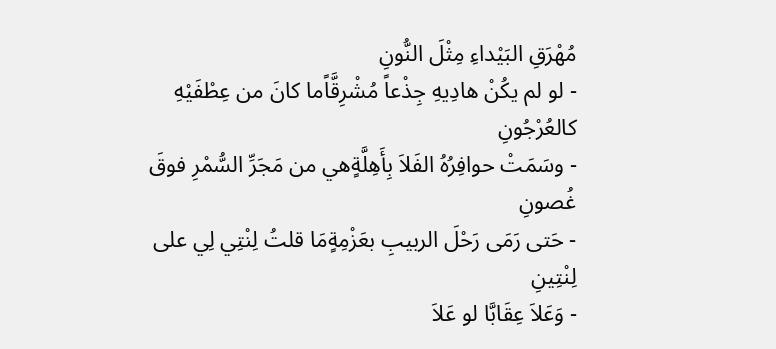مُهْرَقِ البَيْداءِ مِثْلَ النُّونِ
- لو لم يكُنْ هادِيهِ جِذْعاً مُشْرِقَّاًما كانَ من عِطْفَيْهِ كالعُرْجُونِ
- وسَمَتْ حوافِرُهُ الفَلاَ بِأَهِلَّةٍهي من مَجَرِّ السُّمْرِ فوقَ غُصونِ
- حَتى رَمَى رَحْلَ الربيبِ بعَزْمِةٍمَا قلتُ لِنْتِي لِي على لِنْتِينِ
- وَعَلاَ عِقَابَّا لو عَلاَ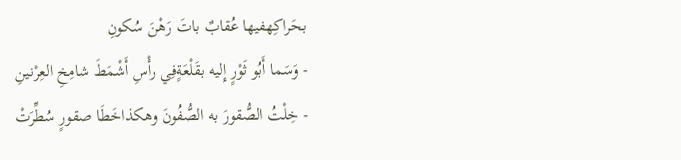بحَراكِهفيها عُقابٌ باتَ رَهْنَ سُكونِ
- وَسَما أَبُو ثَوْرٍ إِليه بقَلْعَةٍفِي رأْسِ أَشْمَطَ شامِخِ العِرْنينِ
- خِلْتُ الصُّقورَ به الصُّفُونَ وهكذاخَطَا صقورٍ سُطِّرَتْ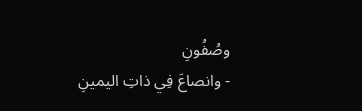وصُفُونِ
- وانصاعَ فِي ذاتِ اليمينِ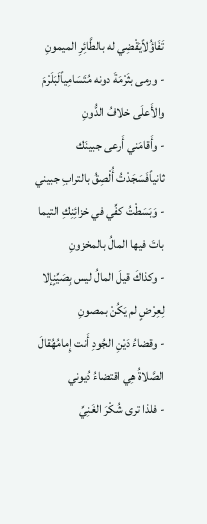تَفَاؤُلاًيَقْضِي له بالطَّائِرِ الميمونِ
- ورمى بثَرْمَةَ دونه مُتَسَامِياًلَبَلَرْمَ والأَعلَى خلافُ الدُّونِ
- وأَقامَني أَرعى جبينَك ثانياًفَسَجَدْتُ أُلْصِقُ بالترابِ جبيني
- وَبَسَطْتُ كفِّي في خزائِنِكِ التيما باتَ فيها المالُ بالمخزونِ
- وكذاكَ قيلَ المالُ ليس بِصَيِّنٍإلا لِعِرْضٍ لم يَكُنْ بمصونِ
- وقضاءُ دَيْنِ الجُودِ أَنت إِمامُهُقالَ الصَّلاةُ هِي اقتضاءُ دُيوني
- فلذا ترى شُكْرَ الغَنِيِّ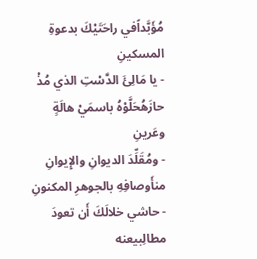مُؤَبَّداًفي راحَتَيْكَ بدعوةِ المسكينِ
- يا مَالِئَ الدَّسْتِ الذي مُذْ حازَهُحَلَّوْهُ باسمَيْ هالَةٍ وعَرينِ
- ومُقَلِّدَ الديوانِ والإِيوانِ منأَوصافِهِ بالجوهرِ المكنونِ
- حاشي خلالَكَ أَن تعودَ مطالِبيعنه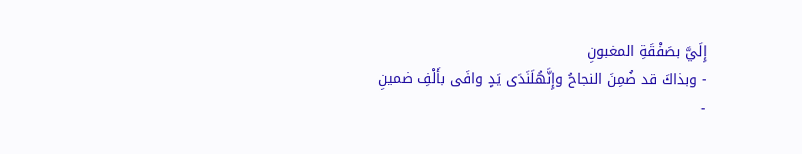إِلَيَّ بصَفْقَةِ المغبونِ
- وبذاكَ قد ضُمِنَ النجاحُ وإِنَّهُلَنَدَى يَدٍ وافَى بأَلْفِ ضمينِ
-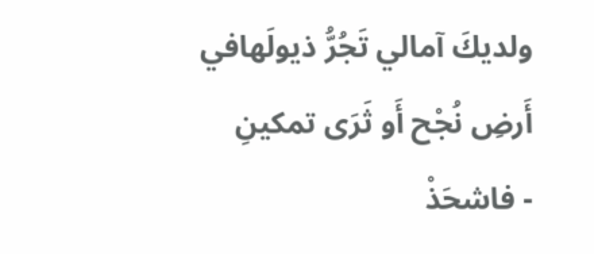ولديكَ آمالي تَجُرُّ ذيولَهافي أَرضِ نُجْح أَو ثَرَى تمكينِ
- فاشحَذْ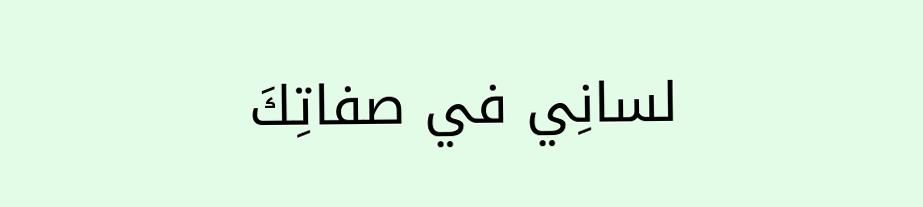لسانِي في صفاتِكَ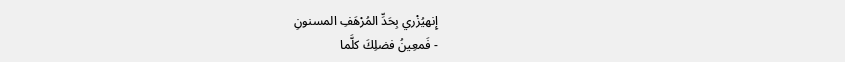إِنهيُزْري بِحَدِّ المُرْهَفِ المسنونِ
- فَمعِينُ فضلِكَ كلَّما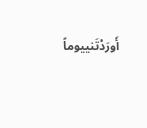أَورَدْتَنييوماً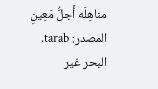مناهِلَه أَجلُّ مَعِينِ
المصدر: tarab. البحر غير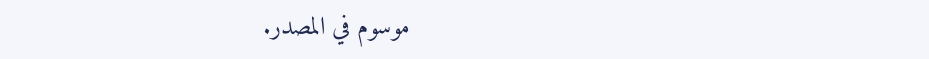موسوم في المصدر.